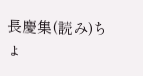長慶集(読み)ちょ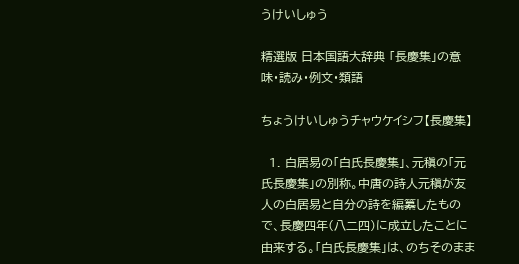うけいしゅう

精選版 日本国語大辞典 「長慶集」の意味・読み・例文・類語

ちょうけいしゅうチャウケイシフ【長慶集】

  1. 白居易の「白氏長慶集」、元稹の「元氏長慶集」の別称。中唐の詩人元稹が友人の白居易と自分の詩を編纂したもので、長慶四年(八二四)に成立したことに由来する。「白氏長慶集」は、のちそのまま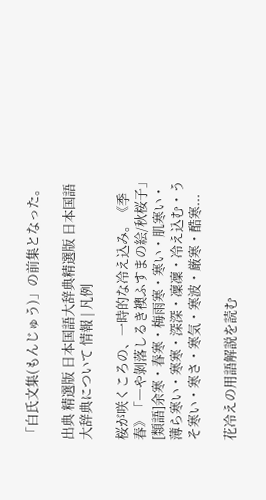「白氏文集(もんじゅう)」の前集となった。

出典 精選版 日本国語大辞典精選版 日本国語大辞典について 情報 | 凡例

桜が咲くころの、一時的な冷え込み。《季 春》「―や剝落しるき襖ふすまの絵/秋桜子」[類語]余寒・春寒・梅雨寒・寒い・肌寒い・薄ら寒い・寒寒・深深・凜凜・冷え込む・うそ寒い・寒さ・寒気・寒波・厳寒・酷寒...

花冷えの用語解説を読む